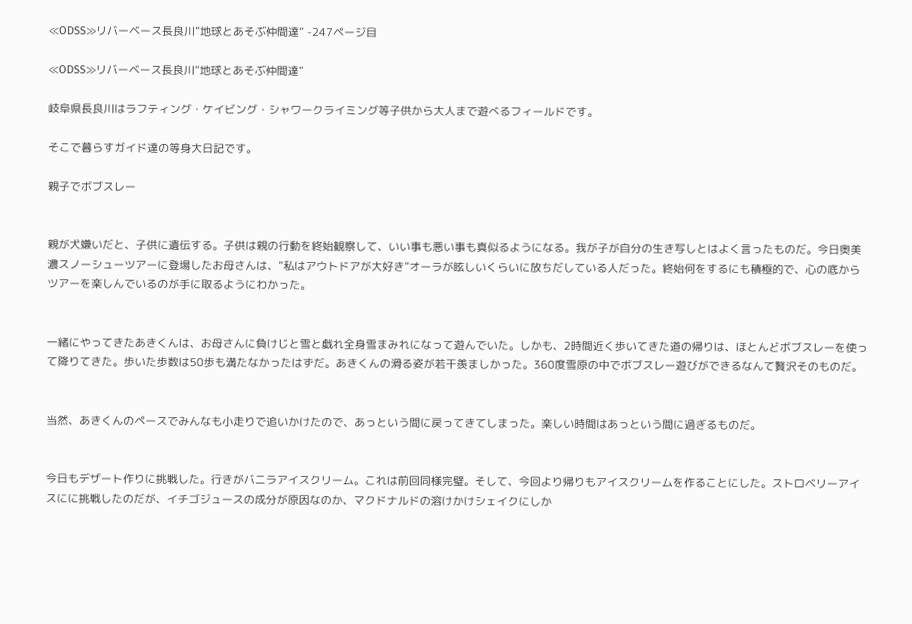≪ODSS≫リバーベース長良川”地球とあそぶ仲間達” -247ページ目

≪ODSS≫リバーベース長良川”地球とあそぶ仲間達”

岐阜県長良川はラフティング・ケイビング・シャワークライミング等子供から大人まで遊べるフィールドです。

そこで暮らすガイド達の等身大日記です。

親子でボブスレー


親が犬嫌いだと、子供に遺伝する。子供は親の行動を終始観察して、いい事も悪い事も真似るようになる。我が子が自分の生き写しとはよく言ったものだ。今日奥美濃スノーシューツアーに登場したお母さんは、”私はアウトドアが大好き”オーラが眩しいくらいに放ちだしている人だった。終始何をするにも積極的で、心の底からツアーを楽しんでいるのが手に取るようにわかった。


一緒にやってきたあきくんは、お母さんに負けじと雪と戯れ全身雪まみれになって遊んでいた。しかも、2時間近く歩いてきた道の帰りは、ほとんどボブスレーを使って降りてきた。歩いた歩数は50歩も満たなかったはずだ。あきくんの滑る姿が若干羨ましかった。360度雪原の中でボブスレー遊びができるなんて贅沢そのものだ。


当然、あきくんのペースでみんなも小走りで追いかけたので、あっという間に戻ってきてしまった。楽しい時間はあっという間に過ぎるものだ。


今日もデザート作りに挑戦した。行きがバニラアイスクリーム。これは前回同様完璧。そして、今回より帰りもアイスクリームを作ることにした。ストロベリーアイスにに挑戦したのだが、イチゴジュースの成分が原因なのか、マクドナルドの溶けかけシェイクにしか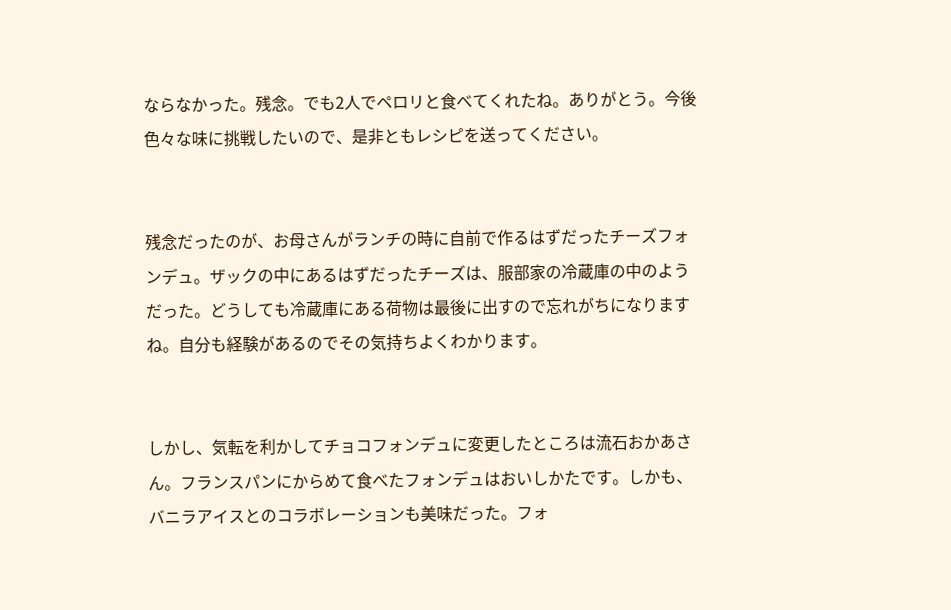ならなかった。残念。でも2人でペロリと食べてくれたね。ありがとう。今後色々な味に挑戦したいので、是非ともレシピを送ってください。


残念だったのが、お母さんがランチの時に自前で作るはずだったチーズフォンデュ。ザックの中にあるはずだったチーズは、服部家の冷蔵庫の中のようだった。どうしても冷蔵庫にある荷物は最後に出すので忘れがちになりますね。自分も経験があるのでその気持ちよくわかります。


しかし、気転を利かしてチョコフォンデュに変更したところは流石おかあさん。フランスパンにからめて食べたフォンデュはおいしかたです。しかも、バニラアイスとのコラボレーションも美味だった。フォ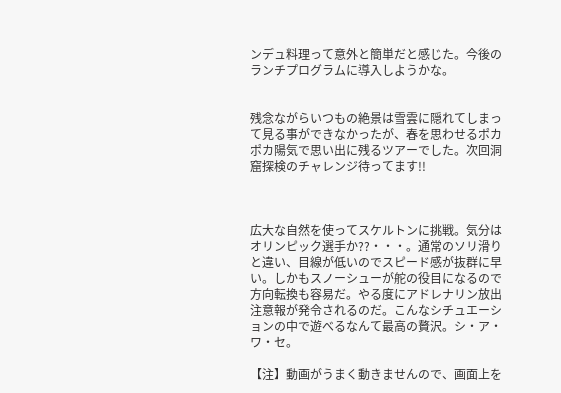ンデュ料理って意外と簡単だと感じた。今後のランチプログラムに導入しようかな。


残念ながらいつもの絶景は雪雲に隠れてしまって見る事ができなかったが、春を思わせるポカポカ陽気で思い出に残るツアーでした。次回洞窟探検のチャレンジ待ってます!!



広大な自然を使ってスケルトンに挑戦。気分はオリンピック選手か??・・・。通常のソリ滑りと違い、目線が低いのでスピード感が抜群に早い。しかもスノーシューが舵の役目になるので方向転換も容易だ。やる度にアドレナリン放出注意報が発令されるのだ。こんなシチュエーションの中で遊べるなんて最高の贅沢。シ・ア・ワ・セ。

【注】動画がうまく動きませんので、画面上を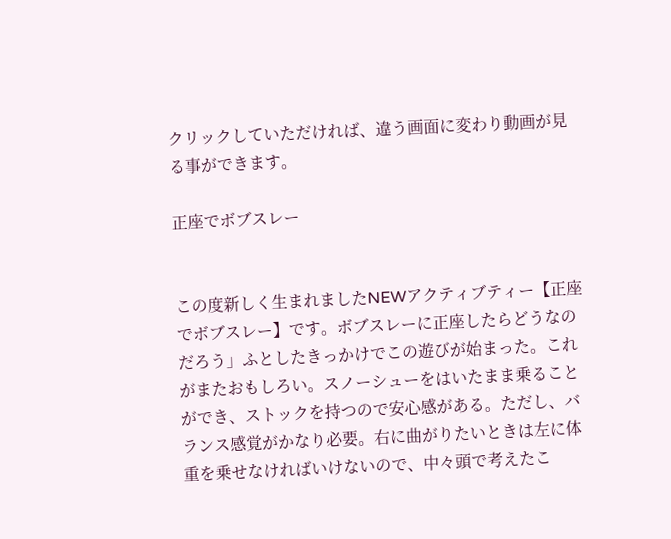クリックしていただければ、違う画面に変わり動画が見る事ができます。

正座でボブスレー


この度新しく生まれましたNEWアクティブティー【正座でボブスレー】です。ボブスレーに正座したらどうなのだろう」ふとしたきっかけでこの遊びが始まった。これがまたおもしろい。スノーシューをはいたまま乗ることができ、ストックを持つので安心感がある。ただし、バランス感覚がかなり必要。右に曲がりたいときは左に体重を乗せなければいけないので、中々頭で考えたこ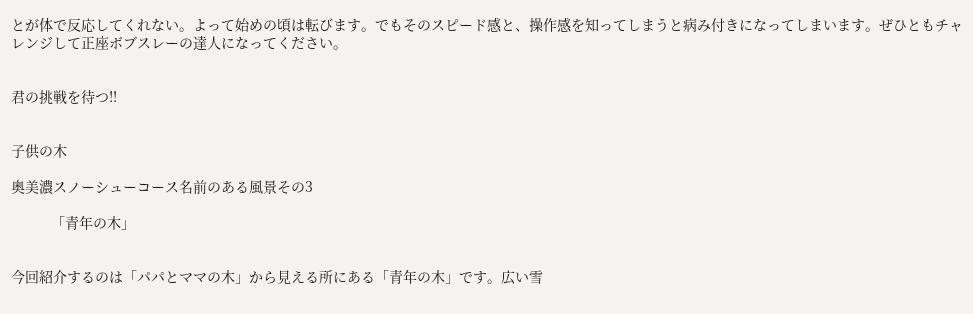とが体で反応してくれない。よって始めの頃は転びます。でもそのスピード感と、操作感を知ってしまうと病み付きになってしまいます。ぜひともチャレンジして正座ボブスレーの達人になってください。


君の挑戦を待つ!!


子供の木

奥美濃スノーシューコース名前のある風景その3

          「青年の木」


今回紹介するのは「パパとママの木」から見える所にある「青年の木」です。広い雪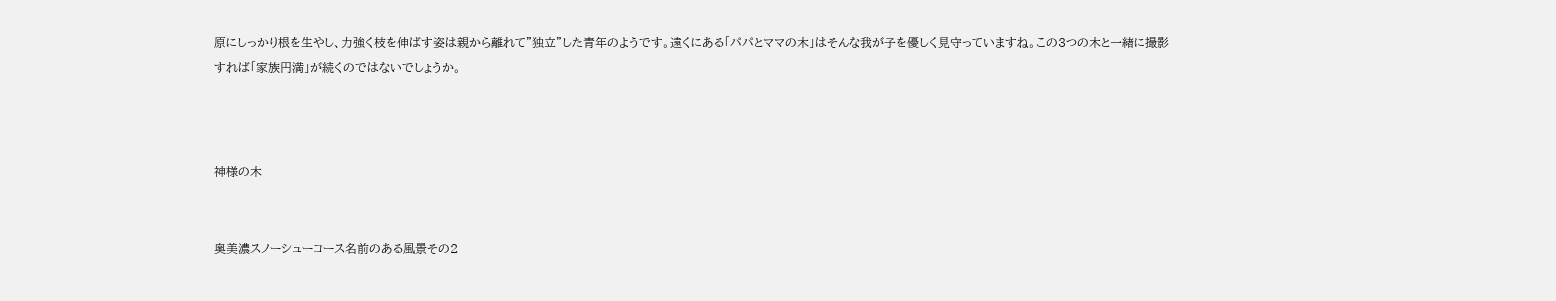原にしっかり根を生やし、力強く枝を伸ばす姿は親から離れて”独立”した青年のようです。遠くにある「パパとママの木」はそんな我が子を優しく見守っていますね。この3つの木と一緒に撮影すれば「家族円満」が続くのではないでしょうか。



神様の木


奥美濃スノーシューコース名前のある風景その2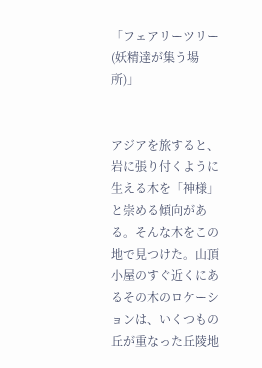「フェアリーツリー(妖精達が集う場所)」


アジアを旅すると、岩に張り付くように生える木を「神様」と崇める傾向がある。そんな木をこの地で見つけた。山頂小屋のすぐ近くにあるその木のロケーションは、いくつもの丘が重なった丘陵地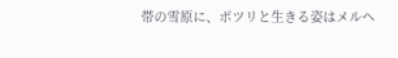帯の雪原に、ポツリと生きる姿はメルヘ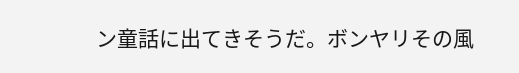ン童話に出てきそうだ。ボンヤリその風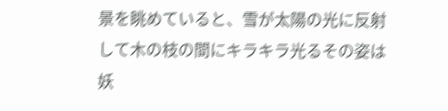景を眺めていると、雪が太陽の光に反射して木の枝の間にキラキラ光るその姿は妖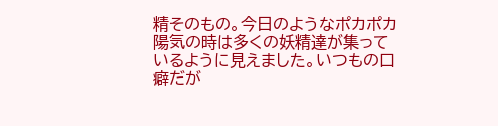精そのもの。今日のようなポカポカ陽気の時は多くの妖精達が集っているように見えました。いつもの口癖だが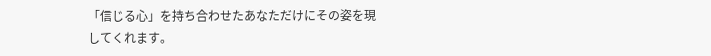「信じる心」を持ち合わせたあなただけにその姿を現してくれます。